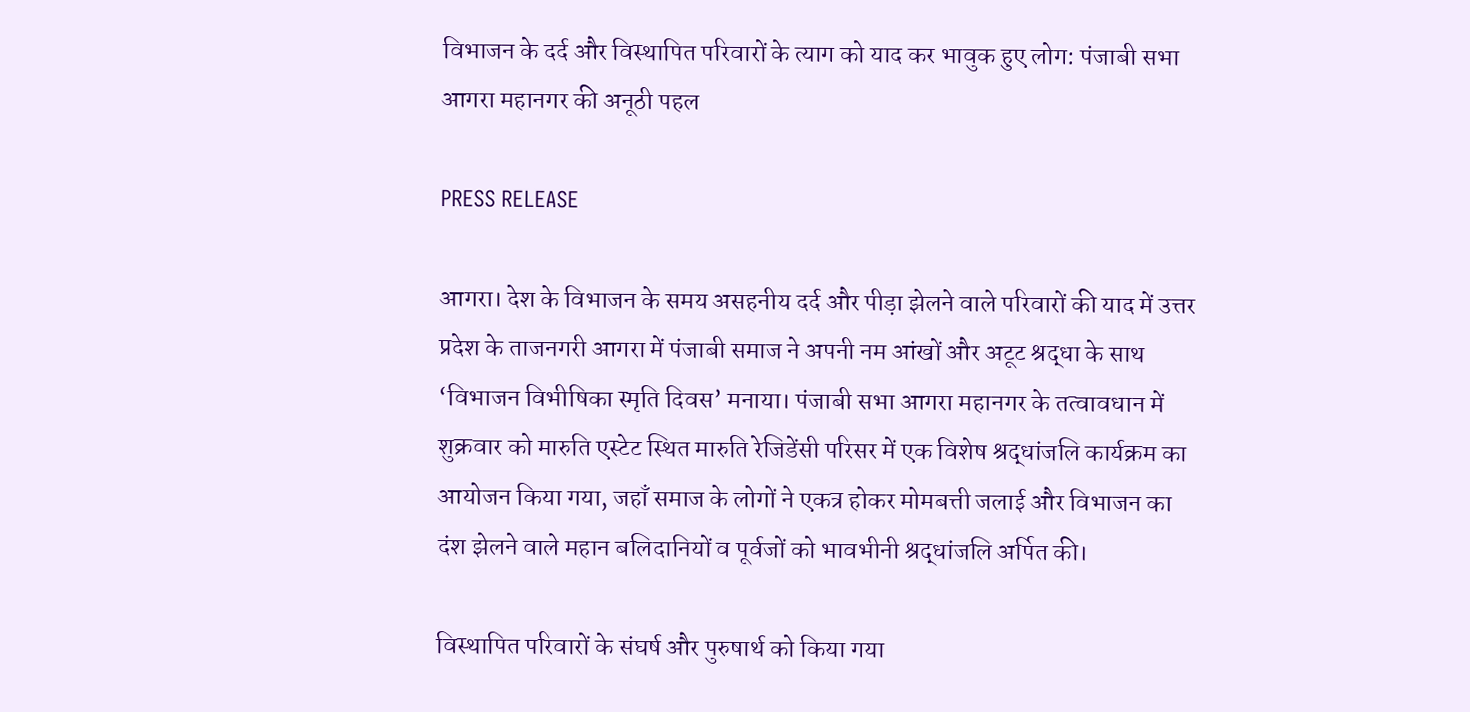विभाजन के दर्द और विस्थापित परिवारों के त्याग को याद कर भावुक हुए लोग: पंजाबी सभा आगरा महानगर की अनूठी पहल

PRESS RELEASE

आगरा। देश के विभाजन के समय असहनीय दर्द और पीड़ा झेलने वाले परिवारों की याद में उत्तर प्रदेश के ताजनगरी आगरा में पंजाबी समाज ने अपनी नम आंखों और अटूट श्रद्धा के साथ ‘विभाजन विभीषिका स्मृति दिवस’ मनाया। पंजाबी सभा आगरा महानगर के तत्वावधान में शुक्रवार को मारुति एस्टेट स्थित मारुति रेजिडेंसी परिसर में एक विशेष श्रद्धांजलि कार्यक्रम का आयोजन किया गया, जहाँ समाज के लोगों ने एकत्र होकर मोमबत्ती जलाई और विभाजन का दंश झेलने वाले महान बलिदानियों व पूर्वजों को भावभीनी श्रद्धांजलि अर्पित की।

विस्थापित परिवारों के संघर्ष और पुरुषार्थ को किया गया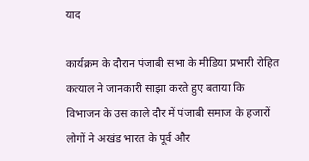याद

कार्यक्रम के दौरान पंजाबी सभा के मीडिया प्रभारी रोहित कत्याल ने जानकारी साझा करते हुए बताया कि विभाजन के उस काले दौर में पंजाबी समाज के हजारों लोगों ने अखंड भारत के पूर्व और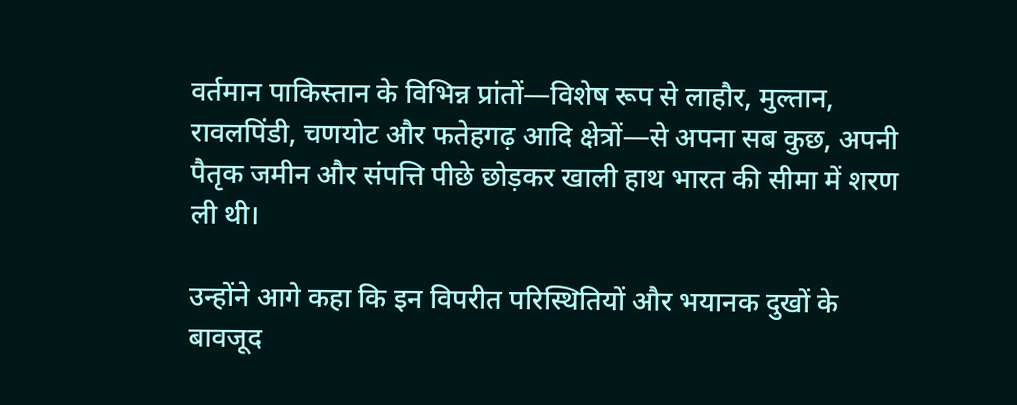वर्तमान पाकिस्तान के विभिन्न प्रांतों—विशेष रूप से लाहौर, मुल्तान, रावलपिंडी, चणयोट और फतेहगढ़ आदि क्षेत्रों—से अपना सब कुछ, अपनी पैतृक जमीन और संपत्ति पीछे छोड़कर खाली हाथ भारत की सीमा में शरण ली थी।

उन्होंने आगे कहा कि इन विपरीत परिस्थितियों और भयानक दुखों के बावजूद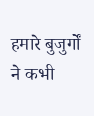हमारे बुजुर्गों ने कभी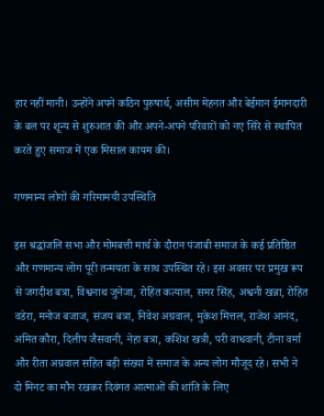हार नहीं मानी। उन्होंने अपने कठिन पुरुषार्थ, असीम मेहनत और बेईमान ईमानदारी के बल पर शून्य से शुरुआत की और अपने-अपने परिवारों को नए सिरे से स्थापित करते हुए समाज में एक मिसाल कायम की।

गणमान्य लोगों की गरिमामयी उपस्थिति

इस श्रद्धांजलि सभा और मोमबत्ती मार्च के दौरान पंजाबी समाज के कई प्रतिष्ठित और गणमान्य लोग पूरी तन्मयता के साथ उपस्थित रहे। इस अवसर पर प्रमुख रूप से जगदीश बत्रा, विश्वनाथ जुनेजा, रोहित कत्याल, समर सिंह, अश्वनी खन्ना, रोहित वडेरा, मनोज बजाज, संजय बत्रा, निवेश अग्रवाल, मुकेश मित्तल, राजेश आनंद, अमित कौरा, दिलीप जैसवानी, नेहा बत्रा, कशिश खत्री, परी वाधवानी, टीना वर्मा और रीता अग्रवाल सहित बड़ी संख्या में समाज के अन्य लोग मौजूद रहे। सभी ने दो मिनट का मौन रखकर दिवंगत आत्माओं की शांति के लिए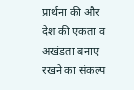प्रार्थना की और देश की एकता व अखंडता बनाए रखने का संकल्प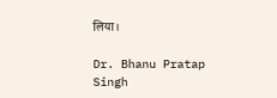लिया।

Dr. Bhanu Pratap Singh